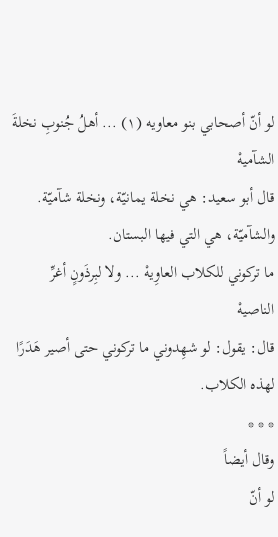لو أنّ أصحابي بنو معاويه (١) ... أهلُ جُنوبِ نخلةَ الشآميهْ
قال أبو سعيد: هي نخلة يمانيّة، ونخلة شآميّة. والشآميّة، هي التي فيها البستان.
ما تركوني للكلاب العاوِيهْ ... ولا لبِرذَونٍ أغرِّ الناصيهْ
قال: يقول: لو شهِدوني ما تركوني حتى أصير هَدَرًا لهذه الكلاب.
* * *
وقال أيضاً
لو أنّ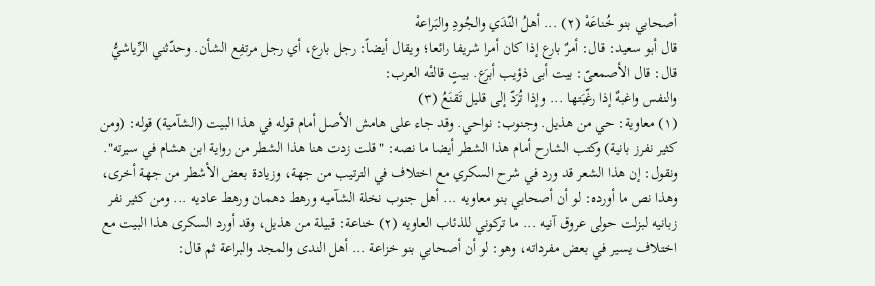أصحابي بنو خُناعَهْ (٢) ... أهلُ النّدَي والجُودِ والبَراعهْ
قال أبو سعيد: قال: أمرٌ بارع إذا كان أمرا شريفا رائعا؛ ويقال أيضاً: رجل بارع، أي رجل مرتفِع الشأن. وحدّثني الرِّياشيُّ قال: قال الأصمعىّ: بيت أبى ذؤيب أبرَع. بيتٍ قالتْه العرب:
والنفس واغبهٌ إذا رغّبَتها ... وإذا تُرَدّ إلى قليل تَقنَعُ (٣)
(١) معاوية: حي من هذيل. وجنوب: نواحي. وقد جاء على هامش الأصل أمام قوله في هذا البيت (الشآمية) قوله: (ومن كثير نفرز بانية) وكتب الشارح أمام هذا الشطر أيضا ما نصه: "قلت زدت هنا هذا الشطر من رواية ابن هشام في سيرته". ونقول: إن هذا الشعر قد ورد في شرح السكري مع اختلاف في الترتيب من جهة، وزيادة بعض الأشطر من جهة أخرى، وهذا نص ما أورده: لو أن أصحابي بنو معاويه ... أهل جنوب نخلة الشآميه ورهط دهمان ورهط عاديه ... ومن كثير نفر زبانيه لبزلت حولى عروق آنيه ... ما تركوني للذئاب العاويه (٢) خناعة: قبيلة من هذيل، وقد أورد السكرى هذا البيت مع اختلاف يسير في بعض مفرداته، وهو: لو أن أصحابي بنو خزاعة ... أهل الندى والمجد والبراعة ثم قال: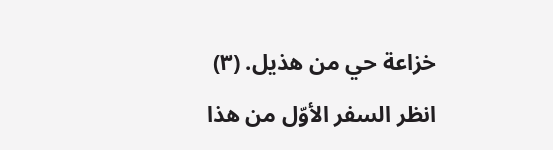خزاعة حي من هذيل. (٣) انظر السفر الأوّل من هذا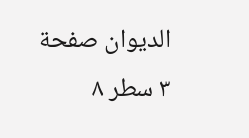الديوان صفحة ٣ سطر ٨